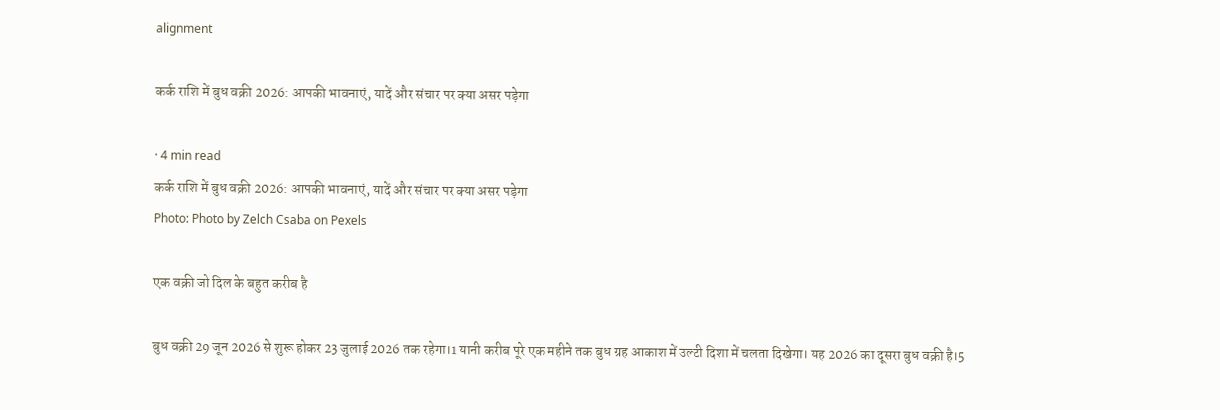alignment

कर्क राशि में बुध वक्री 2026: आपकी भावनाएं, यादें और संचार पर क्या असर पड़ेगा

· 4 min read
कर्क राशि में बुध वक्री 2026: आपकी भावनाएं, यादें और संचार पर क्या असर पड़ेगा
Photo: Photo by Zelch Csaba on Pexels

एक वक्री जो दिल के बहुत करीब है

बुध वक्री 29 जून 2026 से शुरू होकर 23 जुलाई 2026 तक रहेगा।1 यानी करीब पूरे एक महीने तक बुध ग्रह आकाश में उल्टी दिशा में चलता दिखेगा। यह 2026 का दूसरा बुध वक्री है।5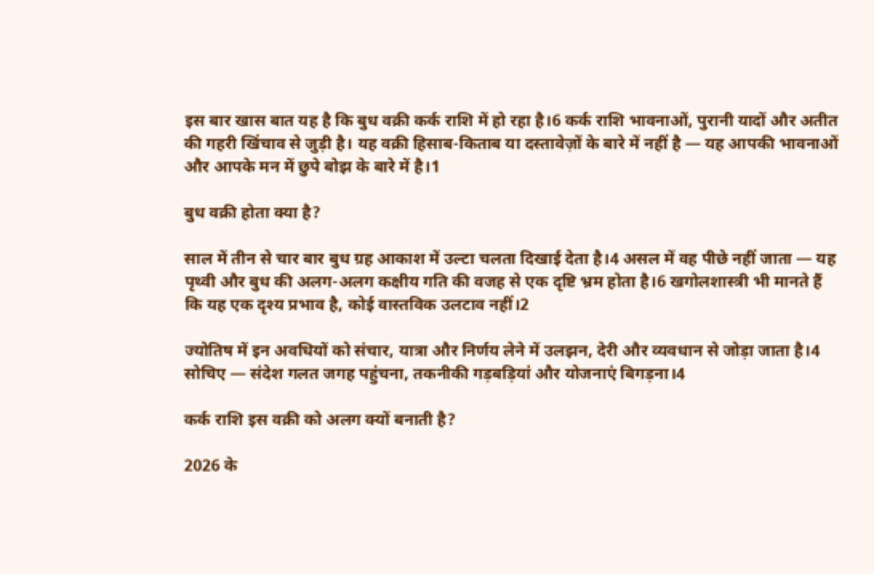इस बार खास बात यह है कि बुध वक्री कर्क राशि में हो रहा है।6 कर्क राशि भावनाओं, पुरानी यादों और अतीत की गहरी खिंचाव से जुड़ी है। यह वक्री हिसाब-किताब या दस्तावेज़ों के बारे में नहीं है — यह आपकी भावनाओं और आपके मन में छुपे बोझ के बारे में है।1

बुध वक्री होता क्या है?

साल में तीन से चार बार बुध ग्रह आकाश में उल्टा चलता दिखाई देता है।4 असल में वह पीछे नहीं जाता — यह पृथ्वी और बुध की अलग-अलग कक्षीय गति की वजह से एक दृष्टि भ्रम होता है।6 खगोलशास्त्री भी मानते हैं कि यह एक दृश्य प्रभाव है, कोई वास्तविक उलटाव नहीं।2

ज्योतिष में इन अवधियों को संचार, यात्रा और निर्णय लेने में उलझन, देरी और व्यवधान से जोड़ा जाता है।4 सोचिए — संदेश गलत जगह पहुंचना, तकनीकी गड़बड़ियां और योजनाएं बिगड़ना।4

कर्क राशि इस वक्री को अलग क्यों बनाती है?

2026 के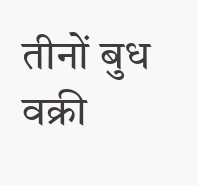तीनों बुध वक्री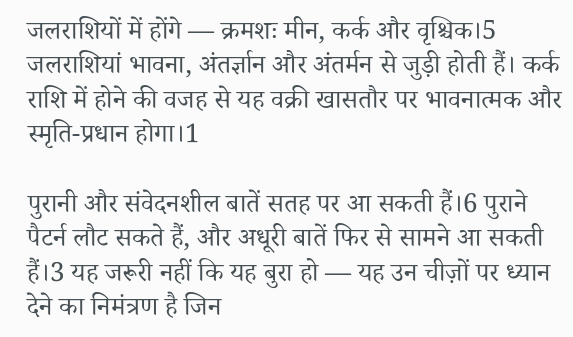जलराशियों में होंगे — क्रमशः मीन, कर्क और वृश्चिक।5 जलराशियां भावना, अंतर्ज्ञान और अंतर्मन से जुड़ी होती हैं। कर्क राशि में होने की वजह से यह वक्री खासतौर पर भावनात्मक और स्मृति-प्रधान होगा।1

पुरानी और संवेदनशील बातें सतह पर आ सकती हैं।6 पुराने पैटर्न लौट सकते हैं, और अधूरी बातें फिर से सामने आ सकती हैं।3 यह जरूरी नहीं कि यह बुरा हो — यह उन चीज़ों पर ध्यान देने का निमंत्रण है जिन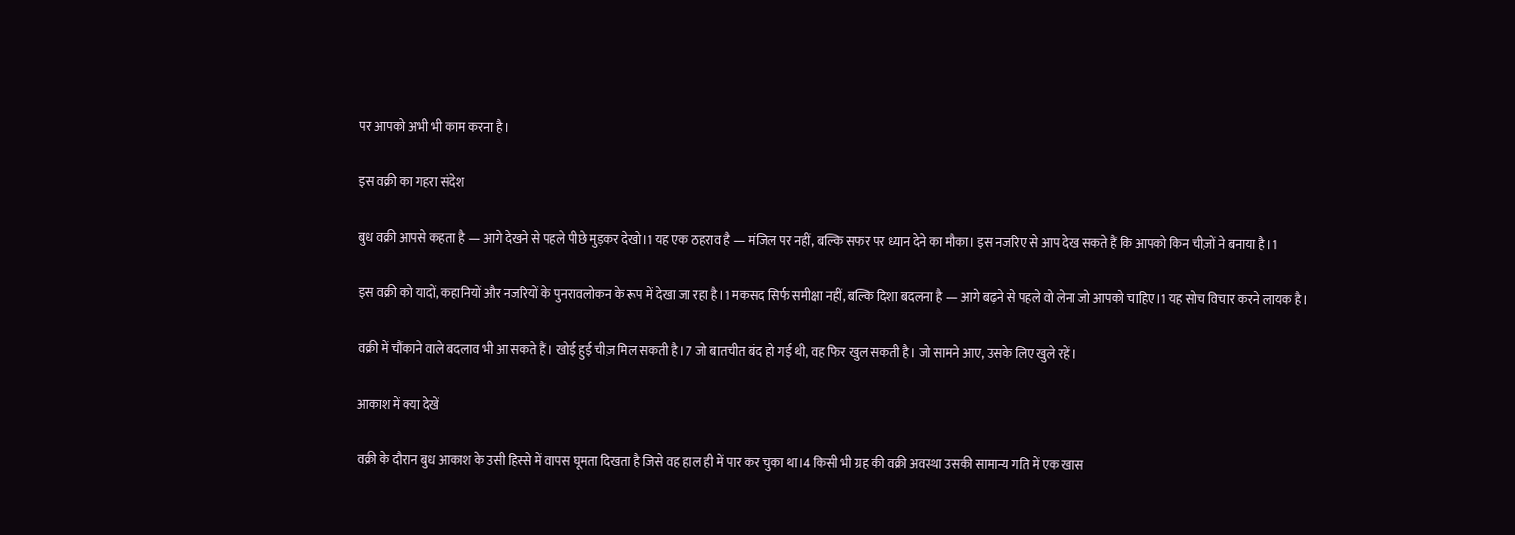पर आपको अभी भी काम करना है।

इस वक्री का गहरा संदेश

बुध वक्री आपसे कहता है — आगे देखने से पहले पीछे मुड़कर देखो।1 यह एक ठहराव है — मंजिल पर नहीं, बल्कि सफर पर ध्यान देने का मौका। इस नजरिए से आप देख सकते हैं कि आपको किन चीज़ों ने बनाया है।1

इस वक्री को यादों, कहानियों और नजरियों के पुनरावलोकन के रूप में देखा जा रहा है।1 मकसद सिर्फ समीक्षा नहीं, बल्कि दिशा बदलना है — आगे बढ़ने से पहले वो लेना जो आपको चाहिए।1 यह सोच विचार करने लायक है।

वक्री में चौंकाने वाले बदलाव भी आ सकते हैं। खोई हुई चीज़ मिल सकती है।7 जो बातचीत बंद हो गई थी, वह फिर खुल सकती है। जो सामने आए, उसके लिए खुले रहें।

आकाश में क्या देखें

वक्री के दौरान बुध आकाश के उसी हिस्से में वापस घूमता दिखता है जिसे वह हाल ही में पार कर चुका था।4 किसी भी ग्रह की वक्री अवस्था उसकी सामान्य गति में एक खास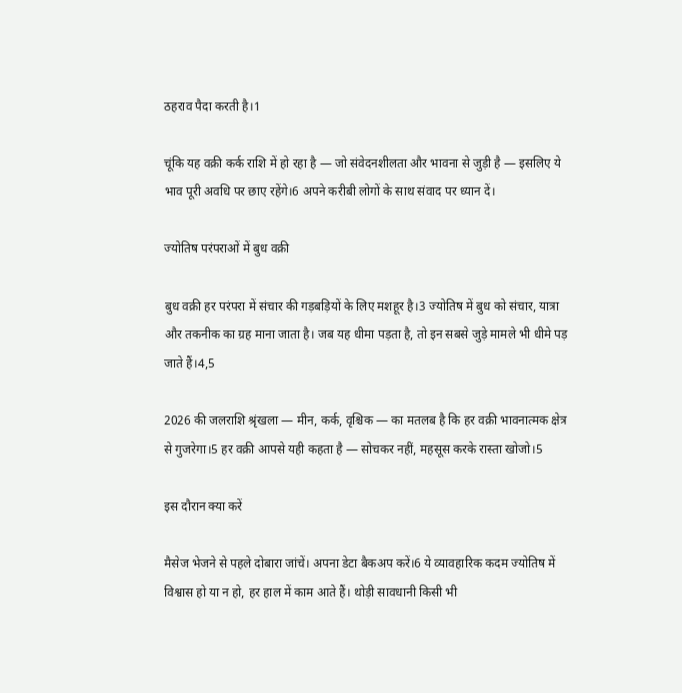ठहराव पैदा करती है।1

चूंकि यह वक्री कर्क राशि में हो रहा है — जो संवेदनशीलता और भावना से जुड़ी है — इसलिए ये भाव पूरी अवधि पर छाए रहेंगे।6 अपने करीबी लोगों के साथ संवाद पर ध्यान दें।

ज्योतिष परंपराओं में बुध वक्री

बुध वक्री हर परंपरा में संचार की गड़बड़ियों के लिए मशहूर है।3 ज्योतिष में बुध को संचार, यात्रा और तकनीक का ग्रह माना जाता है। जब यह धीमा पड़ता है, तो इन सबसे जुड़े मामले भी धीमे पड़ जाते हैं।4,5

2026 की जलराशि श्रृंखला — मीन, कर्क, वृश्चिक — का मतलब है कि हर वक्री भावनात्मक क्षेत्र से गुजरेगा।5 हर वक्री आपसे यही कहता है — सोचकर नहीं, महसूस करके रास्ता खोजो।5

इस दौरान क्या करें

मैसेज भेजने से पहले दोबारा जांचें। अपना डेटा बैकअप करें।6 ये व्यावहारिक कदम ज्योतिष में विश्वास हो या न हो, हर हाल में काम आते हैं। थोड़ी सावधानी किसी भी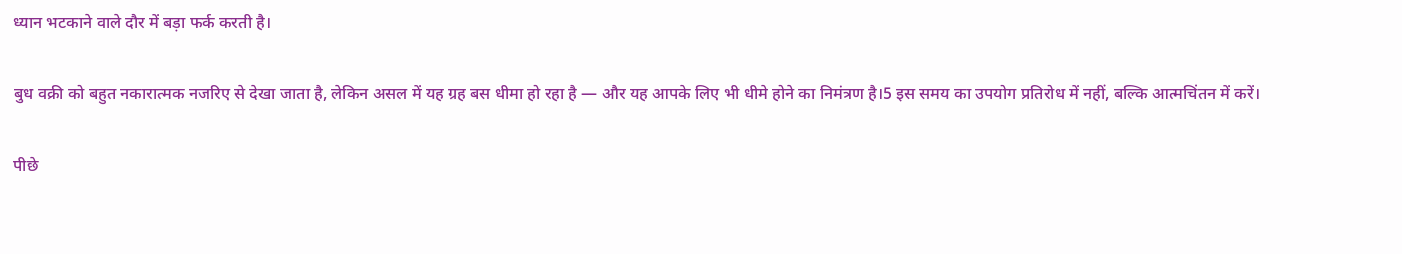ध्यान भटकाने वाले दौर में बड़ा फर्क करती है।

बुध वक्री को बहुत नकारात्मक नजरिए से देखा जाता है, लेकिन असल में यह ग्रह बस धीमा हो रहा है — और यह आपके लिए भी धीमे होने का निमंत्रण है।5 इस समय का उपयोग प्रतिरोध में नहीं, बल्कि आत्मचिंतन में करें।

पीछे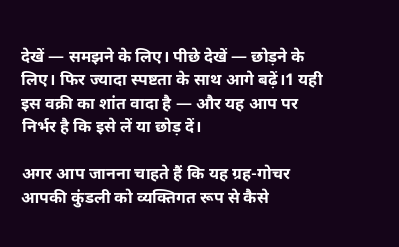देखें — समझने के लिए। पीछे देखें — छोड़ने के लिए। फिर ज्यादा स्पष्टता के साथ आगे बढ़ें।1 यही इस वक्री का शांत वादा है — और यह आप पर निर्भर है कि इसे लें या छोड़ दें।

अगर आप जानना चाहते हैं कि यह ग्रह-गोचर आपकी कुंडली को व्यक्तिगत रूप से कैसे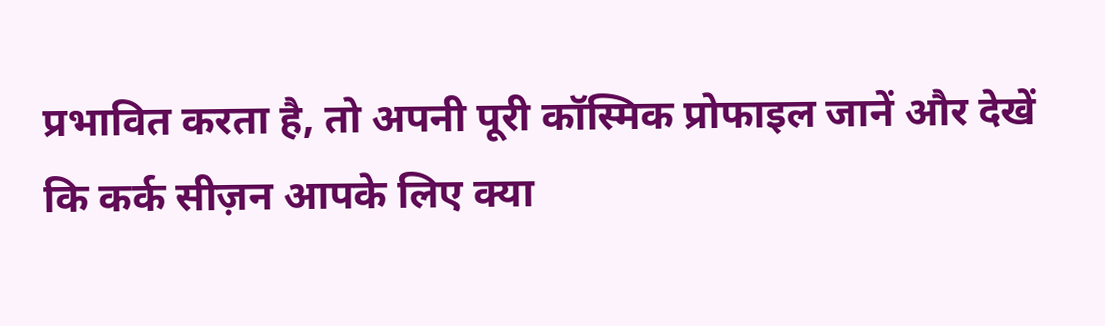प्रभावित करता है, तो अपनी पूरी कॉस्मिक प्रोफाइल जानें और देखें कि कर्क सीज़न आपके लिए क्या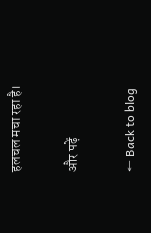हलचल मचा रहा है।

और पढ़ें

← Back to blog